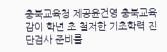충북교육청 제공윤건영 충북교육감이 학년 초 철저한 기초학력 진단검사 준비를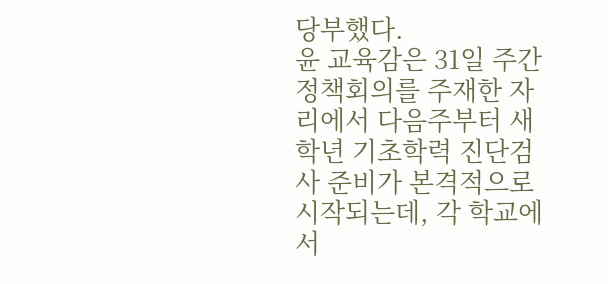당부했다.
윤 교육감은 31일 주간정책회의를 주재한 자리에서 다음주부터 새학년 기초학력 진단검사 준비가 본격적으로 시작되는데, 각 학교에서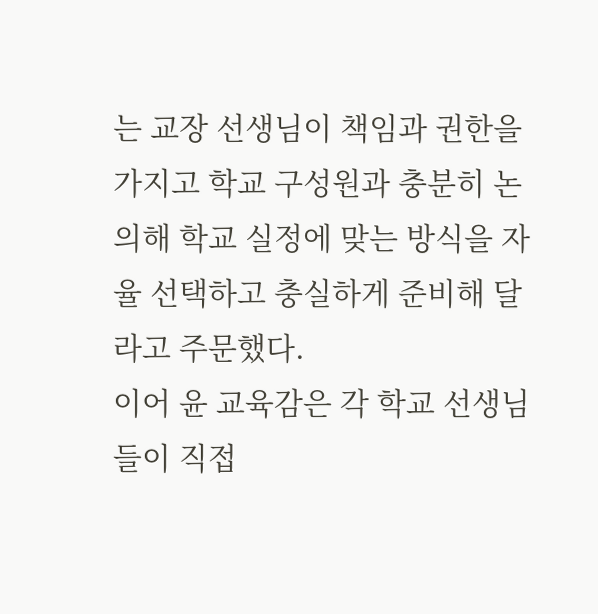는 교장 선생님이 책임과 권한을 가지고 학교 구성원과 충분히 논의해 학교 실정에 맞는 방식을 자율 선택하고 충실하게 준비해 달라고 주문했다.
이어 윤 교육감은 각 학교 선생님들이 직접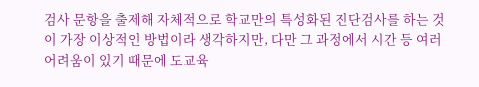검사 문항을 출제해 자체적으로 학교만의 특성화된 진단검사를 하는 것이 가장 이상적인 방법이라 생각하지만, 다만 그 과정에서 시간 등 여러 어려움이 있기 때문에 도교육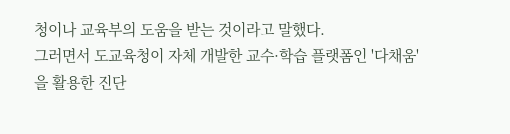청이나 교육부의 도움을 받는 것이라고 말했다.
그러면서 도교육청이 자체 개발한 교수·학습 플랫폼인 '다채움'을 활용한 진단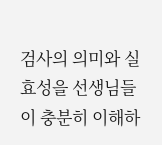검사의 의미와 실효성을 선생님들이 충분히 이해하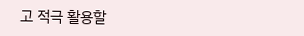고 적극 활용할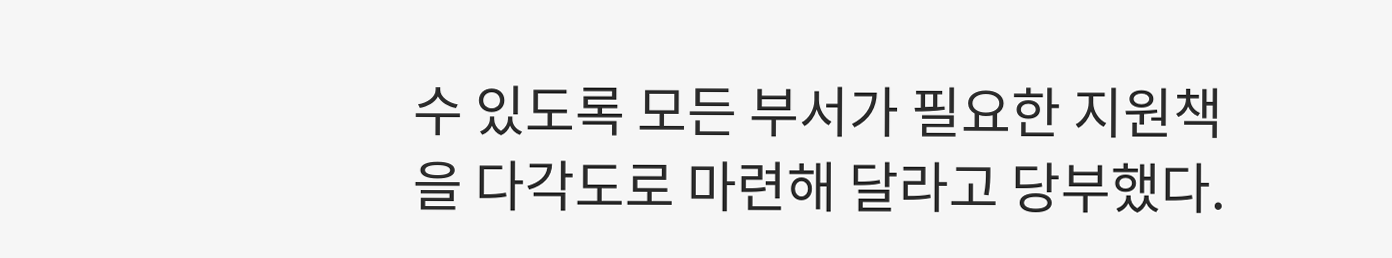수 있도록 모든 부서가 필요한 지원책을 다각도로 마련해 달라고 당부했다.